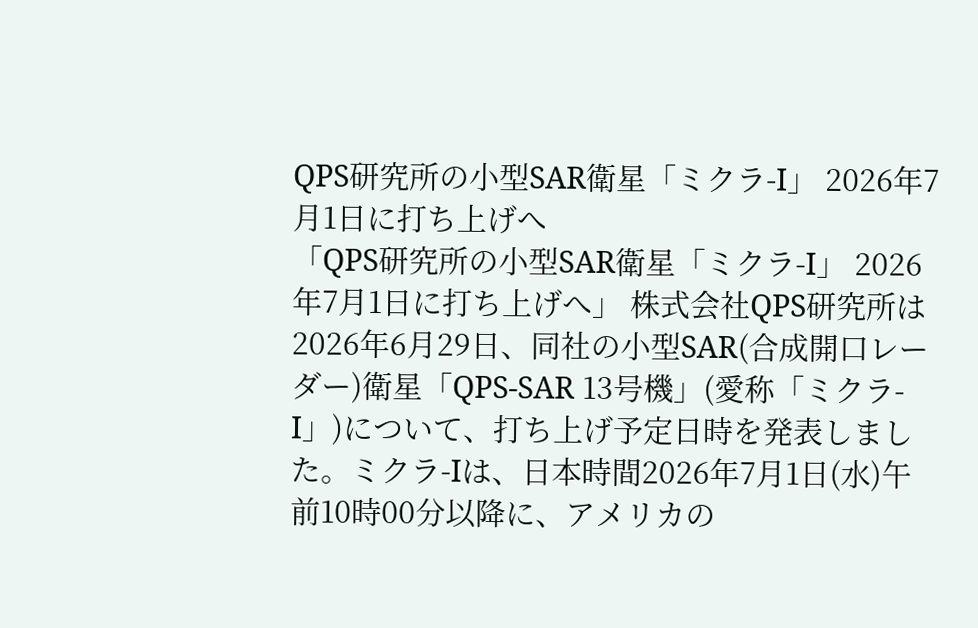QPS研究所の小型SAR衛星「ミクラ-I」 2026年7月1日に打ち上げへ
「QPS研究所の小型SAR衛星「ミクラ-I」 2026年7月1日に打ち上げへ」 株式会社QPS研究所は2026年6月29日、同社の小型SAR(合成開口レーダー)衛星「QPS-SAR 13号機」(愛称「ミクラ-I」)について、打ち上げ予定日時を発表しました。ミクラ-Iは、日本時間2026年7月1日(水)午前10時00分以降に、アメリカの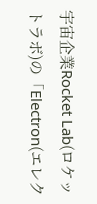宇宙企業Rocket Lab(ロケットラボ)の「Electron(エレク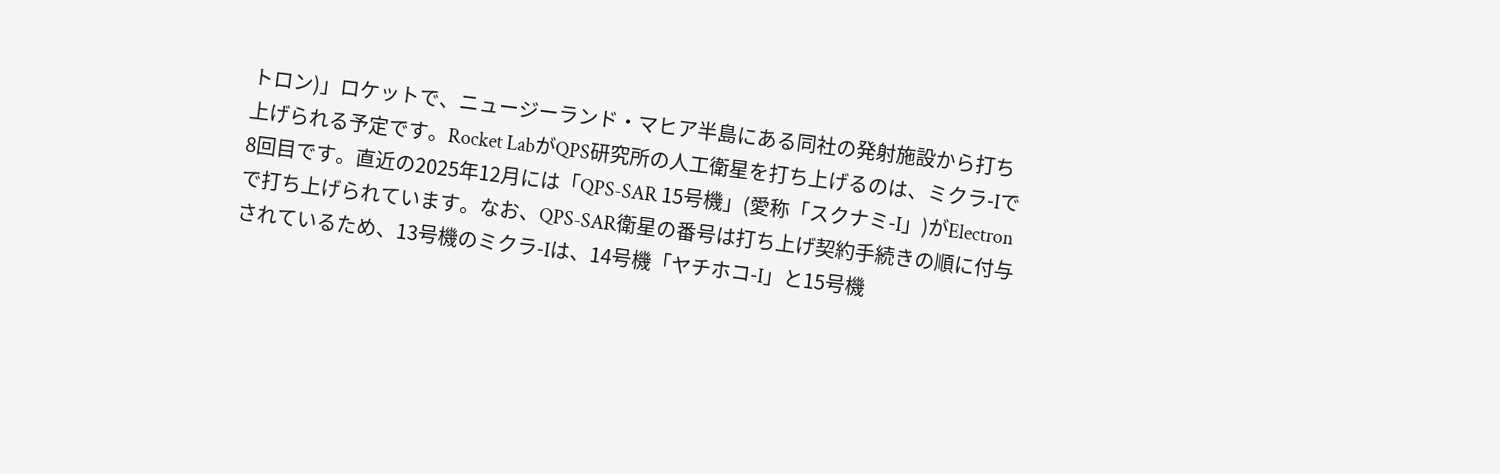トロン)」ロケットで、ニュージーランド・マヒア半島にある同社の発射施設から打ち上げられる予定です。Rocket LabがQPS研究所の人工衛星を打ち上げるのは、ミクラ-Iで8回目です。直近の2025年12月には「QPS-SAR 15号機」(愛称「スクナミ-I」)がElectronで打ち上げられています。なお、QPS-SAR衛星の番号は打ち上げ契約手続きの順に付与されているため、13号機のミクラ-Iは、14号機「ヤチホコ-I」と15号機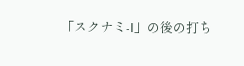「スクナミ-I」の後の打ち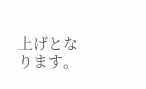上げとなります。